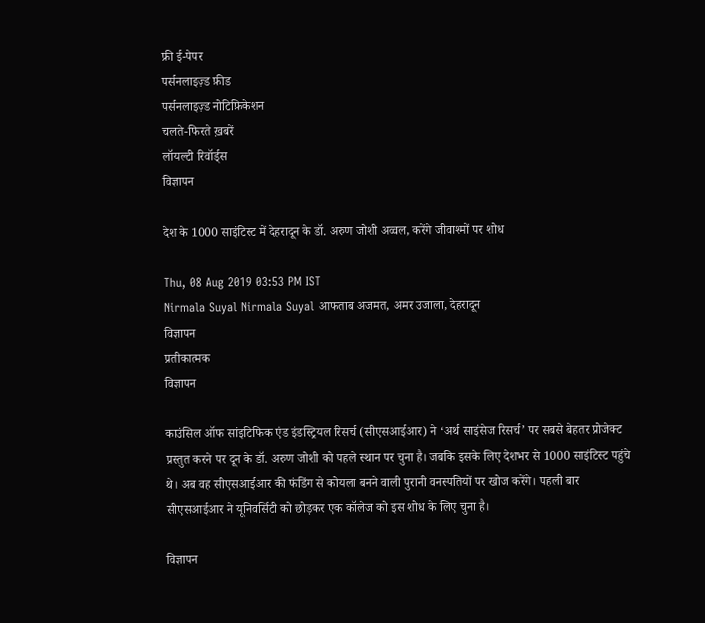फ्री ई-पेपर
पर्सनलाइज़्ड फ़ीड
पर्सनलाइज़्ड नोटिफ़िकेशन
चलते-फिरते ख़बरें
लॉयल्टी रिवॉर्ड्स
विज्ञापन

देश के 1000 साइंटिस्ट में देहरादून के डॉ. अरुण जोशी अव्वल, करेंगे जीवाश्मों पर शोध

Thu, 08 Aug 2019 03:53 PM IST
Nirmala Suyal Nirmala Suyal आफताब अजमत, अमर उजाला, देहरादून
विज्ञापन
प्रतीकात्मक
विज्ञापन

काउंसिल ऑफ सांइटिफिक एंड इंडस्ट्रियल रिसर्च (सीएसआईआर) ने ‘अर्थ साइंसेज रिसर्च’ पर सबसे बेहतर प्रोजेक्ट प्रस्तुत करने पर दून के डॉ. अरुण जोशी को पहले स्थान पर चुना है। जबकि इसके लिए देशभर से 1000 साइंटिस्ट पहुंचे थे। अब वह सीएसआईआर की फंडिंग से कोयला बनने वाली पुरानी वनस्पतियों पर खोज करेंगे। पहली बार सीएसआईआर ने यूनिवर्सिटी को छोड़कर एक कॉलेज को इस शोध के लिए चुना है।

विज्ञापन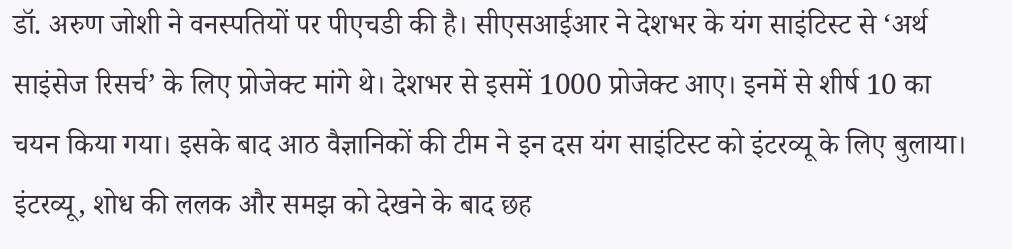डॉ. अरुण जोशी ने वनस्पतियों पर पीएचडी की है। सीएसआईआर ने देशभर के यंग साइंटिस्ट से ‘अर्थ साइंसेज रिसर्च’ के लिए प्रोजेक्ट मांगे थे। देशभर से इसमें 1000 प्रोजेक्ट आए। इनमें से शीर्ष 10 का चयन किया गया। इसके बाद आठ वैज्ञानिकों की टीम ने इन दस यंग साइंटिस्ट को इंटरव्यू के लिए बुलाया। इंटरव्यू, शोध की ललक और समझ को देखने के बाद छह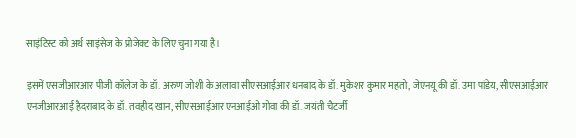साइंटिस्ट को अर्थ साइंसेज के प्रोजेक्ट के लिए चुना गया है।

इसमें एसजीआरआर पीजी कॉलेज के डॉ. अरुण जोशी के अलावा सीएसआईआर धनबाद के डॉ. मुकेशर कुमार महतो, जेएनयू की डॉ. उमा पांडेय, सीएसआईआर एनजीआरआई हैदराबाद के डॉ. तवहीद खान, सीएसआईआर एनआईओ गोवा की डॉ. जयंती चैटर्जी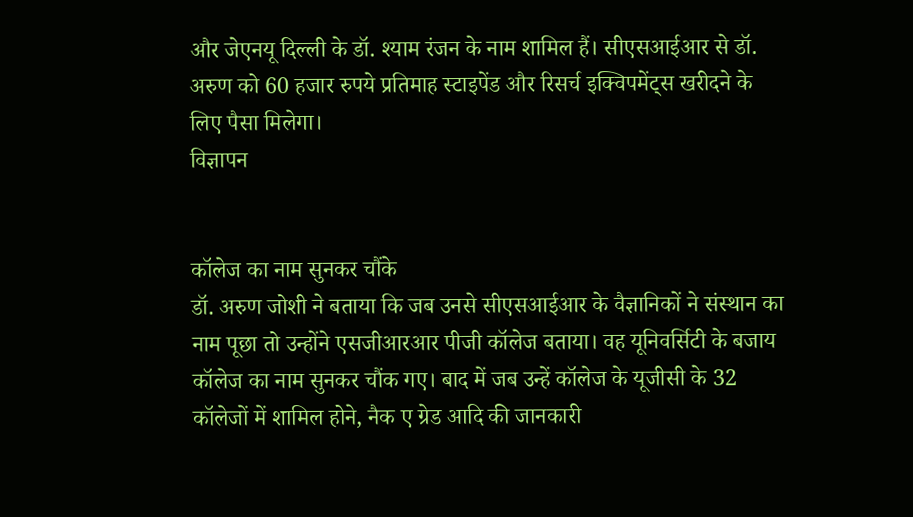और जेएनयू दिल्ली के डॉ. श्याम रंजन के नाम शामिल हैं। सीएसआईआर से डॉ. अरुण को 60 हजार रुपये प्रतिमाह स्टाइपेंड और रिसर्च इक्विपमेंट्स खरीदने के लिए पैसा मिलेगा।
विज्ञापन


कॉलेज का नाम सुनकर चौंके
डॉ. अरुण जोशी ने बताया कि जब उनसे सीएसआईआर के वैज्ञानिकों ने संस्थान का नाम पूछा तो उन्होंने एसजीआरआर पीजी कॉलेज बताया। वह यूनिवर्सिटी के बजाय कॉलेज का नाम सुनकर चौंक गए। बाद में जब उन्हें कॉलेज के यूजीसी के 32 कॉलेजों में शामिल होने, नैक ए ग्रेड आदि की जानकारी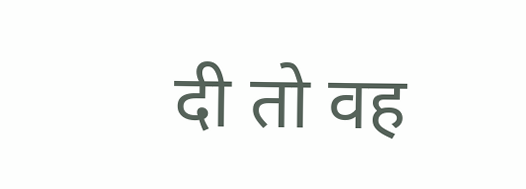दी तो वह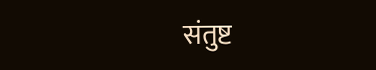संतुष्ट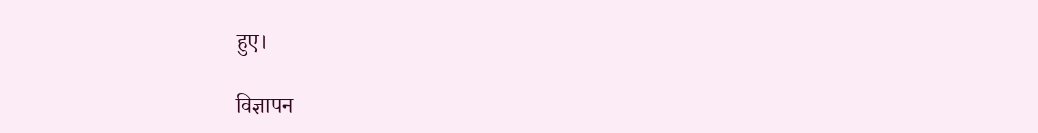हुए।

विज्ञापन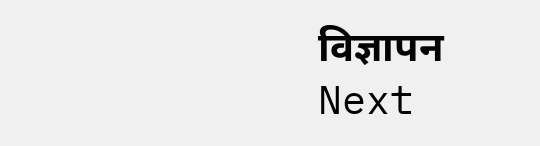विज्ञापन
Next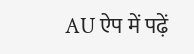AU ऐप में पढ़ें